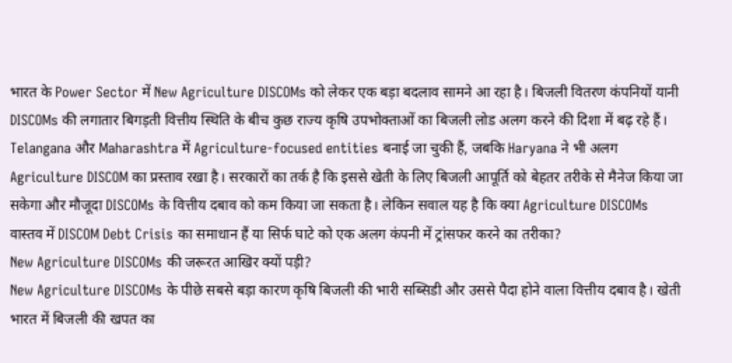भारत के Power Sector में New Agriculture DISCOMs को लेकर एक बड़ा बदलाव सामने आ रहा है। बिजली वितरण कंपनियों यानी DISCOMs की लगातार बिगड़ती वित्तीय स्थिति के बीच कुछ राज्य कृषि उपभोक्ताओं का बिजली लोड अलग करने की दिशा में बढ़ रहे हैं। Telangana और Maharashtra में Agriculture-focused entities बनाई जा चुकी हैं, जबकि Haryana ने भी अलग Agriculture DISCOM का प्रस्ताव रखा है। सरकारों का तर्क है कि इससे खेती के लिए बिजली आपूर्ति को बेहतर तरीके से मैनेज किया जा सकेगा और मौजूदा DISCOMs के वित्तीय दबाव को कम किया जा सकता है। लेकिन सवाल यह है कि क्या Agriculture DISCOMs वास्तव में DISCOM Debt Crisis का समाधान हैं या सिर्फ घाटे को एक अलग कंपनी में ट्रांसफर करने का तरीका?
New Agriculture DISCOMs की जरूरत आखिर क्यों पड़ी?
New Agriculture DISCOMs के पीछे सबसे बड़ा कारण कृषि बिजली की भारी सब्सिडी और उससे पैदा होने वाला वित्तीय दबाव है। खेती भारत में बिजली की खपत का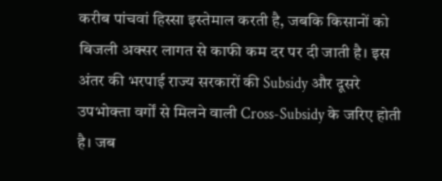करीब पांचवां हिस्सा इस्तेमाल करती है, जबकि किसानों को बिजली अक्सर लागत से काफी कम दर पर दी जाती है। इस अंतर की भरपाई राज्य सरकारों की Subsidy और दूसरे उपभोक्ता वर्गों से मिलने वाली Cross-Subsidy के जरिए होती है। जब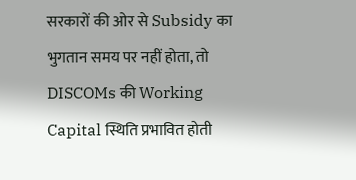सरकारों की ओर से Subsidy का भुगतान समय पर नहीं होता, तो DISCOMs की Working Capital स्थिति प्रभावित होती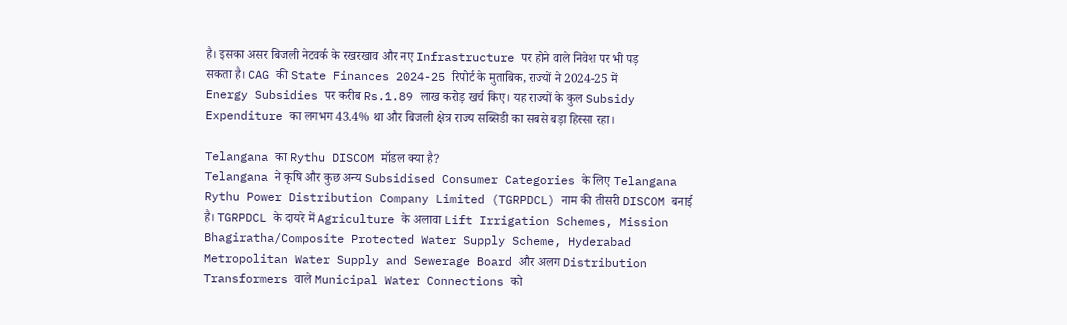है। इसका असर बिजली नेटवर्क के रखरखाव और नए Infrastructure पर होने वाले निवेश पर भी पड़ सकता है। CAG की State Finances 2024-25 रिपोर्ट के मुताबिक, राज्यों ने 2024-25 में Energy Subsidies पर करीब Rs.1.89 लाख करोड़ खर्च किए। यह राज्यों के कुल Subsidy Expenditure का लगभग 43.4% था और बिजली क्षेत्र राज्य सब्सिडी का सबसे बड़ा हिस्सा रहा।

Telangana का Rythu DISCOM मॉडल क्या है?
Telangana ने कृषि और कुछ अन्य Subsidised Consumer Categories के लिए Telangana Rythu Power Distribution Company Limited (TGRPDCL) नाम की तीसरी DISCOM बनाई है। TGRPDCL के दायरे में Agriculture के अलावा Lift Irrigation Schemes, Mission Bhagiratha/Composite Protected Water Supply Scheme, Hyderabad Metropolitan Water Supply and Sewerage Board और अलग Distribution Transformers वाले Municipal Water Connections को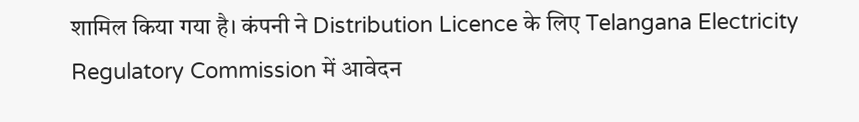शामिल किया गया है। कंपनी ने Distribution Licence के लिए Telangana Electricity Regulatory Commission में आवेदन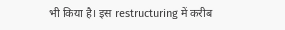भी किया है। इस restructuring में करीब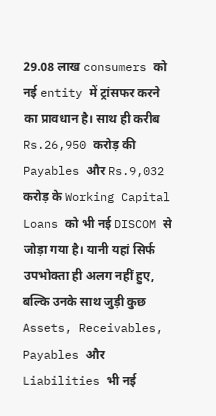29.08 लाख consumers को नई entity में ट्रांसफर करने का प्रावधान है। साथ ही करीब Rs.26,950 करोड़ की Payables और Rs.9,032 करोड़ के Working Capital Loans को भी नई DISCOM से जोड़ा गया है। यानी यहां सिर्फ उपभोक्ता ही अलग नहीं हुए, बल्कि उनके साथ जुड़ी कुछ Assets, Receivables, Payables और Liabilities भी नई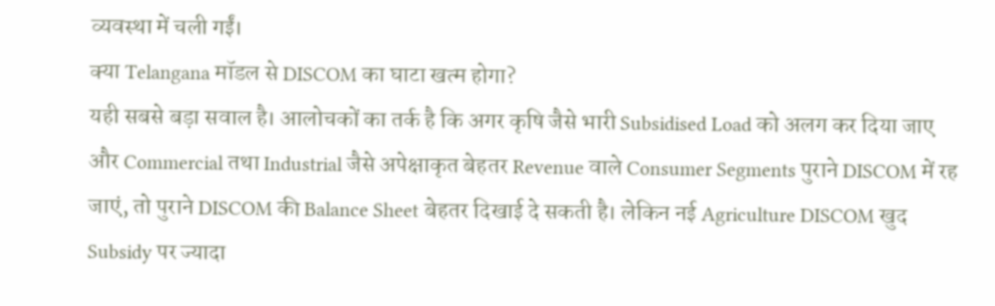व्यवस्था में चली गईं।
क्या Telangana मॉडल से DISCOM का घाटा खत्म होगा?
यही सबसे बड़ा सवाल है। आलोचकों का तर्क है कि अगर कृषि जैसे भारी Subsidised Load को अलग कर दिया जाए और Commercial तथा Industrial जैसे अपेक्षाकृत बेहतर Revenue वाले Consumer Segments पुराने DISCOM में रह जाएं, तो पुराने DISCOM की Balance Sheet बेहतर दिखाई दे सकती है। लेकिन नई Agriculture DISCOM खुद Subsidy पर ज्यादा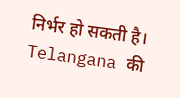निर्भर हो सकती है। Telangana की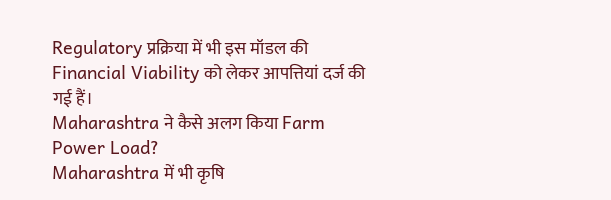Regulatory प्रक्रिया में भी इस मॉडल की Financial Viability को लेकर आपत्तियां दर्ज की गई हैं।
Maharashtra ने कैसे अलग किया Farm Power Load?
Maharashtra में भी कृषि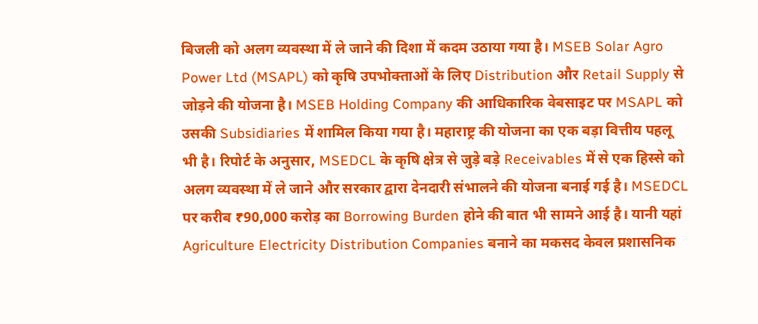बिजली को अलग व्यवस्था में ले जाने की दिशा में कदम उठाया गया है। MSEB Solar Agro Power Ltd (MSAPL) को कृषि उपभोक्ताओं के लिए Distribution और Retail Supply से जोड़ने की योजना है। MSEB Holding Company की आधिकारिक वेबसाइट पर MSAPL को उसकी Subsidiaries में शामिल किया गया है। महाराष्ट्र की योजना का एक बड़ा वित्तीय पहलू भी है। रिपोर्ट के अनुसार, MSEDCL के कृषि क्षेत्र से जुड़े बड़े Receivables में से एक हिस्से को अलग व्यवस्था में ले जाने और सरकार द्वारा देनदारी संभालने की योजना बनाई गई है। MSEDCL पर करीब ₹90,000 करोड़ का Borrowing Burden होने की बात भी सामने आई है। यानी यहां Agriculture Electricity Distribution Companies बनाने का मकसद केवल प्रशासनिक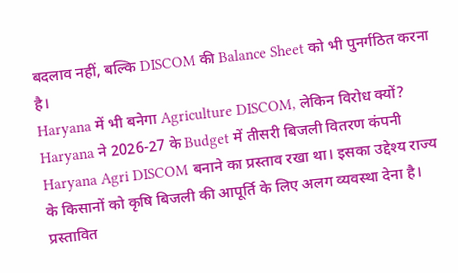बदलाव नहीं, बल्कि DISCOM की Balance Sheet को भी पुनर्गठित करना है।
Haryana में भी बनेगा Agriculture DISCOM, लेकिन विरोध क्यों?
Haryana ने 2026-27 के Budget में तीसरी बिजली वितरण कंपनी Haryana Agri DISCOM बनाने का प्रस्ताव रखा था। इसका उद्देश्य राज्य के किसानों को कृषि बिजली की आपूर्ति के लिए अलग व्यवस्था देना है। प्रस्तावित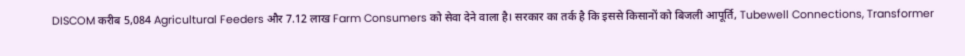DISCOM करीब 5,084 Agricultural Feeders और 7.12 लाख Farm Consumers को सेवा देने वाला है। सरकार का तर्क है कि इससे किसानों को बिजली आपूर्ति, Tubewell Connections, Transformer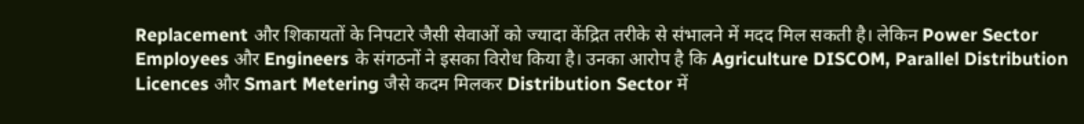Replacement और शिकायतों के निपटारे जैसी सेवाओं को ज्यादा केंद्रित तरीके से संभालने में मदद मिल सकती है। लेकिन Power Sector Employees और Engineers के संगठनों ने इसका विरोध किया है। उनका आरोप है कि Agriculture DISCOM, Parallel Distribution Licences और Smart Metering जैसे कदम मिलकर Distribution Sector में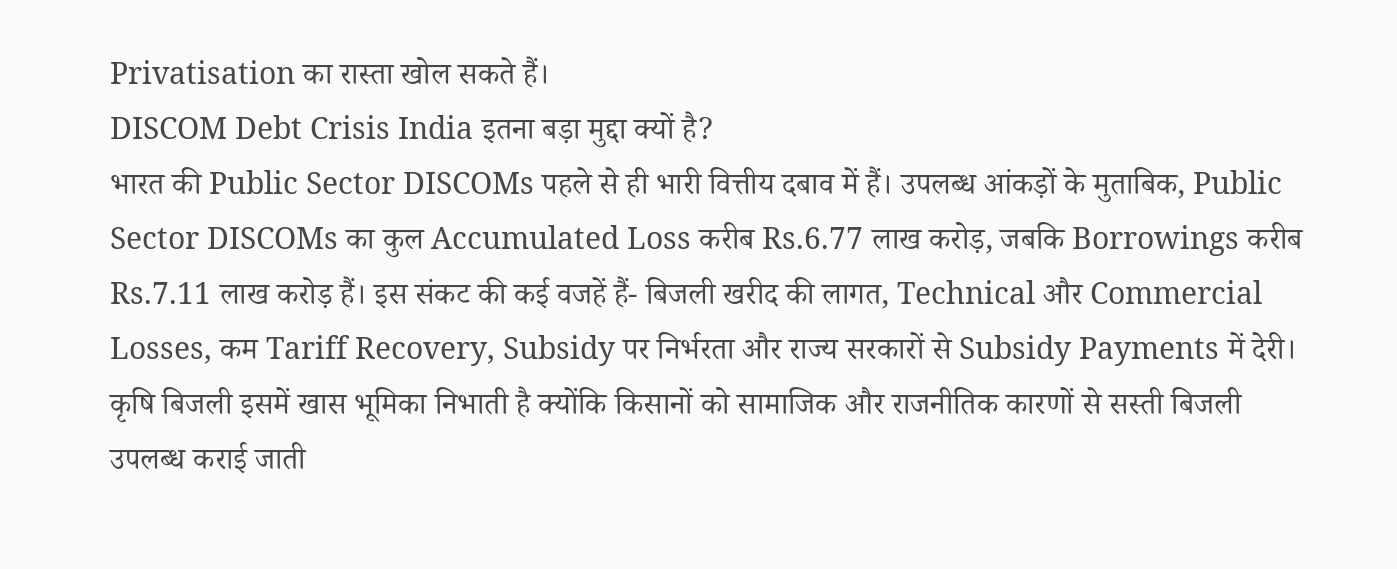Privatisation का रास्ता खोल सकते हैं।
DISCOM Debt Crisis India इतना बड़ा मुद्दा क्यों है?
भारत की Public Sector DISCOMs पहले से ही भारी वित्तीय दबाव में हैं। उपलब्ध आंकड़ों के मुताबिक, Public Sector DISCOMs का कुल Accumulated Loss करीब Rs.6.77 लाख करोड़, जबकि Borrowings करीब Rs.7.11 लाख करोड़ हैं। इस संकट की कई वजहें हैं- बिजली खरीद की लागत, Technical और Commercial Losses, कम Tariff Recovery, Subsidy पर निर्भरता और राज्य सरकारों से Subsidy Payments में देरी। कृषि बिजली इसमें खास भूमिका निभाती है क्योंकि किसानों को सामाजिक और राजनीतिक कारणों से सस्ती बिजली उपलब्ध कराई जाती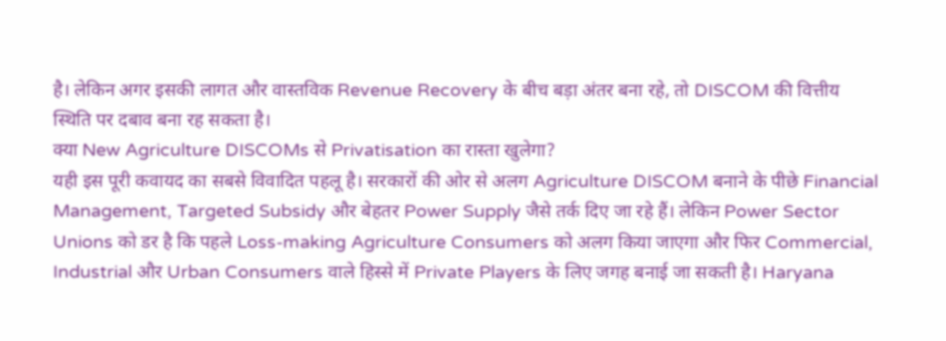है। लेकिन अगर इसकी लागत और वास्तविक Revenue Recovery के बीच बड़ा अंतर बना रहे, तो DISCOM की वित्तीय स्थिति पर दबाव बना रह सकता है।
क्या New Agriculture DISCOMs से Privatisation का रास्ता खुलेगा?
यही इस पूरी कवायद का सबसे विवादित पहलू है। सरकारों की ओर से अलग Agriculture DISCOM बनाने के पीछे Financial Management, Targeted Subsidy और बेहतर Power Supply जैसे तर्क दिए जा रहे हैं। लेकिन Power Sector Unions को डर है कि पहले Loss-making Agriculture Consumers को अलग किया जाएगा और फिर Commercial, Industrial और Urban Consumers वाले हिस्से में Private Players के लिए जगह बनाई जा सकती है। Haryana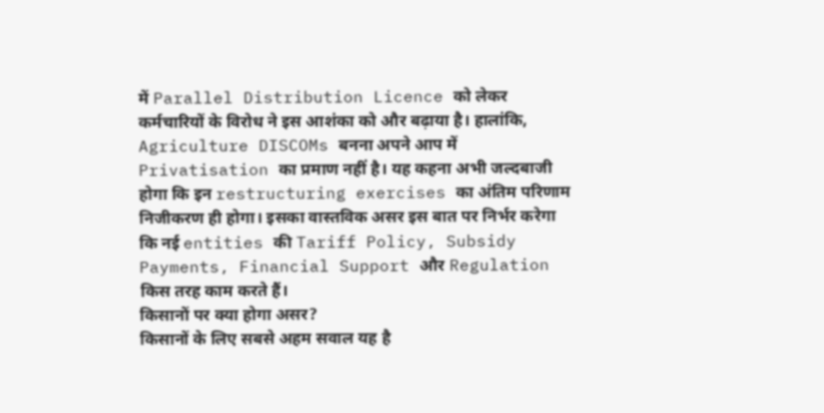में Parallel Distribution Licence को लेकर कर्मचारियों के विरोध ने इस आशंका को और बढ़ाया है। हालांकि, Agriculture DISCOMs बनना अपने आप में Privatisation का प्रमाण नहीं है। यह कहना अभी जल्दबाजी होगा कि इन restructuring exercises का अंतिम परिणाम निजीकरण ही होगा। इसका वास्तविक असर इस बात पर निर्भर करेगा कि नई entities की Tariff Policy, Subsidy Payments, Financial Support और Regulation किस तरह काम करते हैं।
किसानों पर क्या होगा असर?
किसानों के लिए सबसे अहम सवाल यह है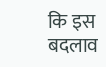कि इस बदलाव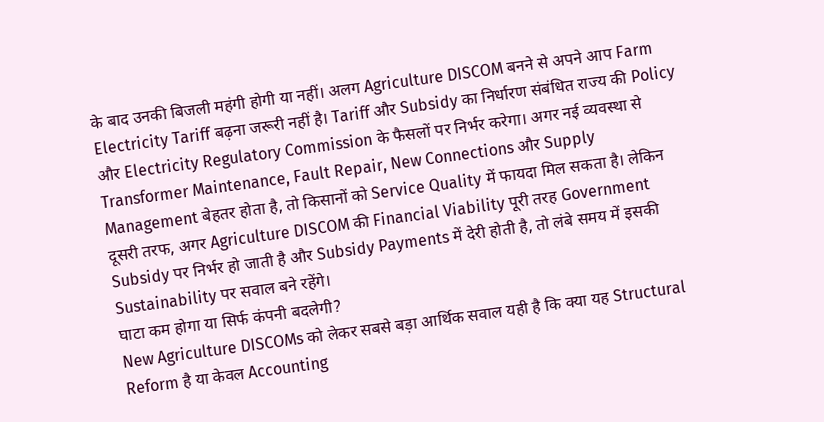के बाद उनकी बिजली महंगी होगी या नहीं। अलग Agriculture DISCOM बनने से अपने आप Farm Electricity Tariff बढ़ना जरूरी नहीं है। Tariff और Subsidy का निर्धारण संबंधित राज्य की Policy और Electricity Regulatory Commission के फैसलों पर निर्भर करेगा। अगर नई व्यवस्था से Transformer Maintenance, Fault Repair, New Connections और Supply Management बेहतर होता है, तो किसानों को Service Quality में फायदा मिल सकता है। लेकिन दूसरी तरफ, अगर Agriculture DISCOM की Financial Viability पूरी तरह Government Subsidy पर निर्भर हो जाती है और Subsidy Payments में देरी होती है, तो लंबे समय में इसकी Sustainability पर सवाल बने रहेंगे।
घाटा कम होगा या सिर्फ कंपनी बदलेगी?
New Agriculture DISCOMs को लेकर सबसे बड़ा आर्थिक सवाल यही है कि क्या यह Structural Reform है या केवल Accounting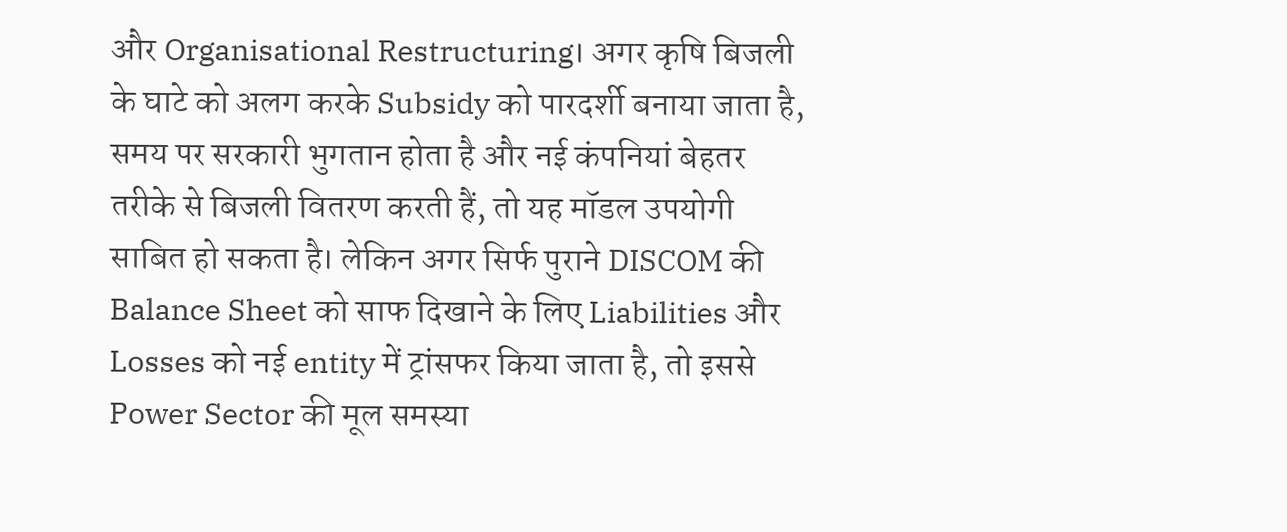और Organisational Restructuring। अगर कृषि बिजली के घाटे को अलग करके Subsidy को पारदर्शी बनाया जाता है, समय पर सरकारी भुगतान होता है और नई कंपनियां बेहतर तरीके से बिजली वितरण करती हैं, तो यह मॉडल उपयोगी साबित हो सकता है। लेकिन अगर सिर्फ पुराने DISCOM की Balance Sheet को साफ दिखाने के लिए Liabilities और Losses को नई entity में ट्रांसफर किया जाता है, तो इससे Power Sector की मूल समस्या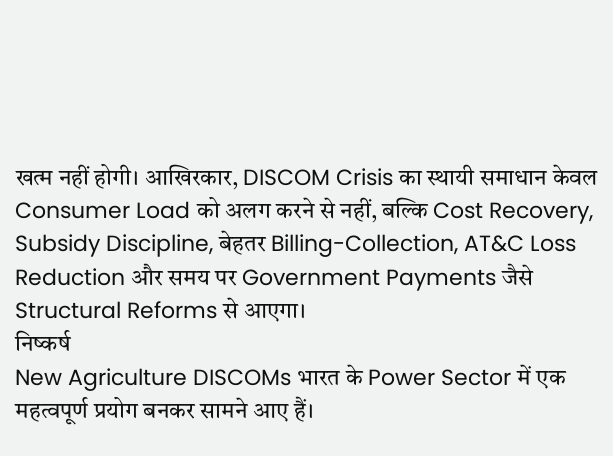खत्म नहीं होगी। आखिरकार, DISCOM Crisis का स्थायी समाधान केवल Consumer Load को अलग करने से नहीं, बल्कि Cost Recovery, Subsidy Discipline, बेहतर Billing-Collection, AT&C Loss Reduction और समय पर Government Payments जैसे Structural Reforms से आएगा।
निष्कर्ष
New Agriculture DISCOMs भारत के Power Sector में एक महत्वपूर्ण प्रयोग बनकर सामने आए हैं।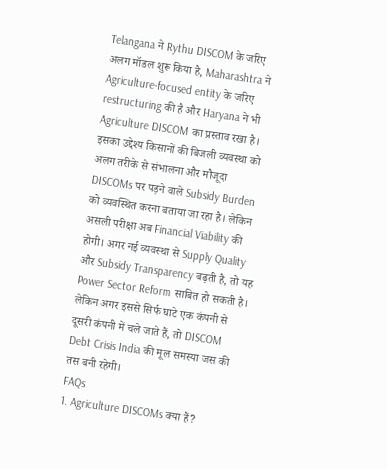Telangana ने Rythu DISCOM के जरिए अलग मॉडल शुरू किया है, Maharashtra ने Agriculture-focused entity के जरिए restructuring की है और Haryana ने भी Agriculture DISCOM का प्रस्ताव रखा है। इसका उद्देश्य किसानों की बिजली व्यवस्था को अलग तरीके से संभालना और मौजूदा DISCOMs पर पड़ने वाले Subsidy Burden को व्यवस्थित करना बताया जा रहा है। लेकिन असली परीक्षा अब Financial Viability की होगी। अगर नई व्यवस्था से Supply Quality और Subsidy Transparency बढ़ती है, तो यह Power Sector Reform साबित हो सकती है। लेकिन अगर इससे सिर्फ घाटे एक कंपनी से दूसरी कंपनी में चले जाते हैं, तो DISCOM Debt Crisis India की मूल समस्या जस की तस बनी रहेगी।
FAQs
1. Agriculture DISCOMs क्या हैं?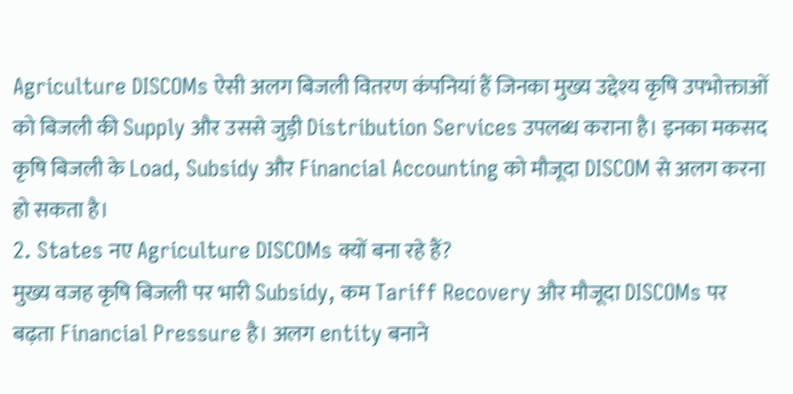Agriculture DISCOMs ऐसी अलग बिजली वितरण कंपनियां हैं जिनका मुख्य उद्देश्य कृषि उपभोक्ताओं को बिजली की Supply और उससे जुड़ी Distribution Services उपलब्ध कराना है। इनका मकसद कृषि बिजली के Load, Subsidy और Financial Accounting को मौजूदा DISCOM से अलग करना हो सकता है।
2. States नए Agriculture DISCOMs क्यों बना रहे हैं?
मुख्य वजह कृषि बिजली पर भारी Subsidy, कम Tariff Recovery और मौजूदा DISCOMs पर बढ़ता Financial Pressure है। अलग entity बनाने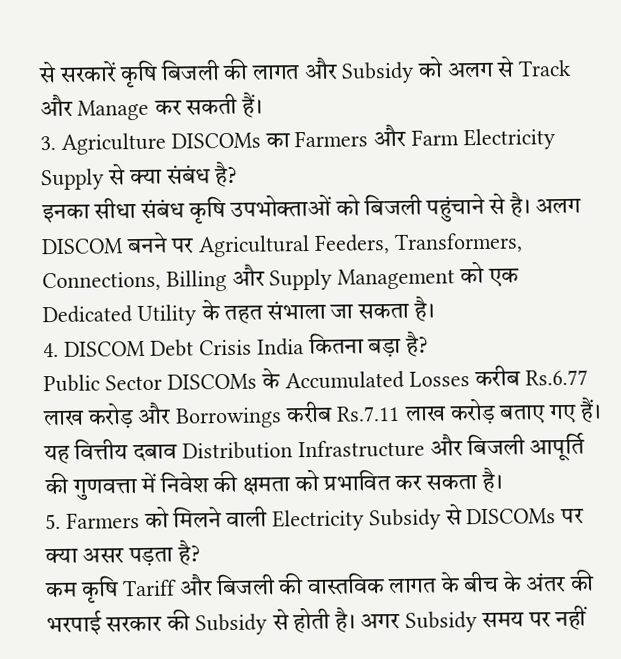से सरकारें कृषि बिजली की लागत और Subsidy को अलग से Track और Manage कर सकती हैं।
3. Agriculture DISCOMs का Farmers और Farm Electricity Supply से क्या संबंध है?
इनका सीधा संबंध कृषि उपभोक्ताओं को बिजली पहुंचाने से है। अलग DISCOM बनने पर Agricultural Feeders, Transformers, Connections, Billing और Supply Management को एक Dedicated Utility के तहत संभाला जा सकता है।
4. DISCOM Debt Crisis India कितना बड़ा है?
Public Sector DISCOMs के Accumulated Losses करीब Rs.6.77 लाख करोड़ और Borrowings करीब Rs.7.11 लाख करोड़ बताए गए हैं। यह वित्तीय दबाव Distribution Infrastructure और बिजली आपूर्ति की गुणवत्ता में निवेश की क्षमता को प्रभावित कर सकता है।
5. Farmers को मिलने वाली Electricity Subsidy से DISCOMs पर क्या असर पड़ता है?
कम कृषि Tariff और बिजली की वास्तविक लागत के बीच के अंतर की भरपाई सरकार की Subsidy से होती है। अगर Subsidy समय पर नहीं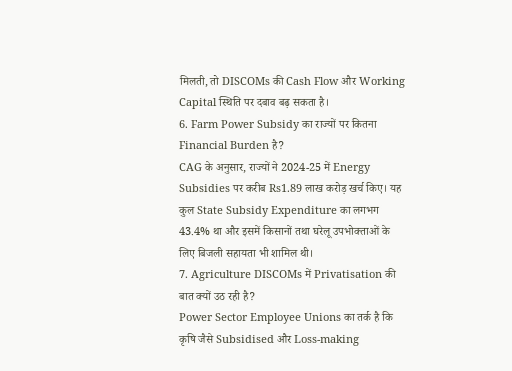मिलती, तो DISCOMs की Cash Flow और Working Capital स्थिति पर दबाव बढ़ सकता है।
6. Farm Power Subsidy का राज्यों पर कितना Financial Burden है?
CAG के अनुसार, राज्यों ने 2024-25 में Energy Subsidies पर करीब Rs1.89 लाख करोड़ खर्च किए। यह कुल State Subsidy Expenditure का लगभग 43.4% था और इसमें किसानों तथा घरेलू उपभोक्ताओं के लिए बिजली सहायता भी शामिल थी।
7. Agriculture DISCOMs में Privatisation की बात क्यों उठ रही है?
Power Sector Employee Unions का तर्क है कि कृषि जैसे Subsidised और Loss-making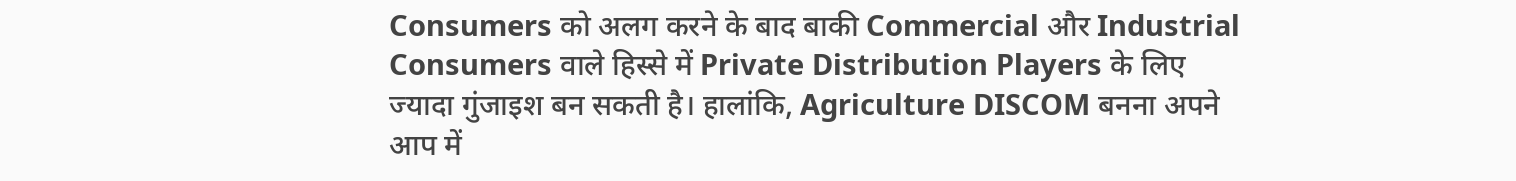Consumers को अलग करने के बाद बाकी Commercial और Industrial Consumers वाले हिस्से में Private Distribution Players के लिए ज्यादा गुंजाइश बन सकती है। हालांकि, Agriculture DISCOM बनना अपने आप में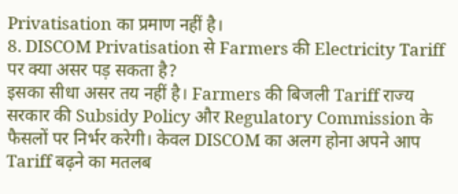Privatisation का प्रमाण नहीं है।
8. DISCOM Privatisation से Farmers की Electricity Tariff पर क्या असर पड़ सकता है?
इसका सीधा असर तय नहीं है। Farmers की बिजली Tariff राज्य सरकार की Subsidy Policy और Regulatory Commission के फैसलों पर निर्भर करेगी। केवल DISCOM का अलग होना अपने आप Tariff बढ़ने का मतलब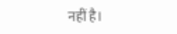नहीं है।